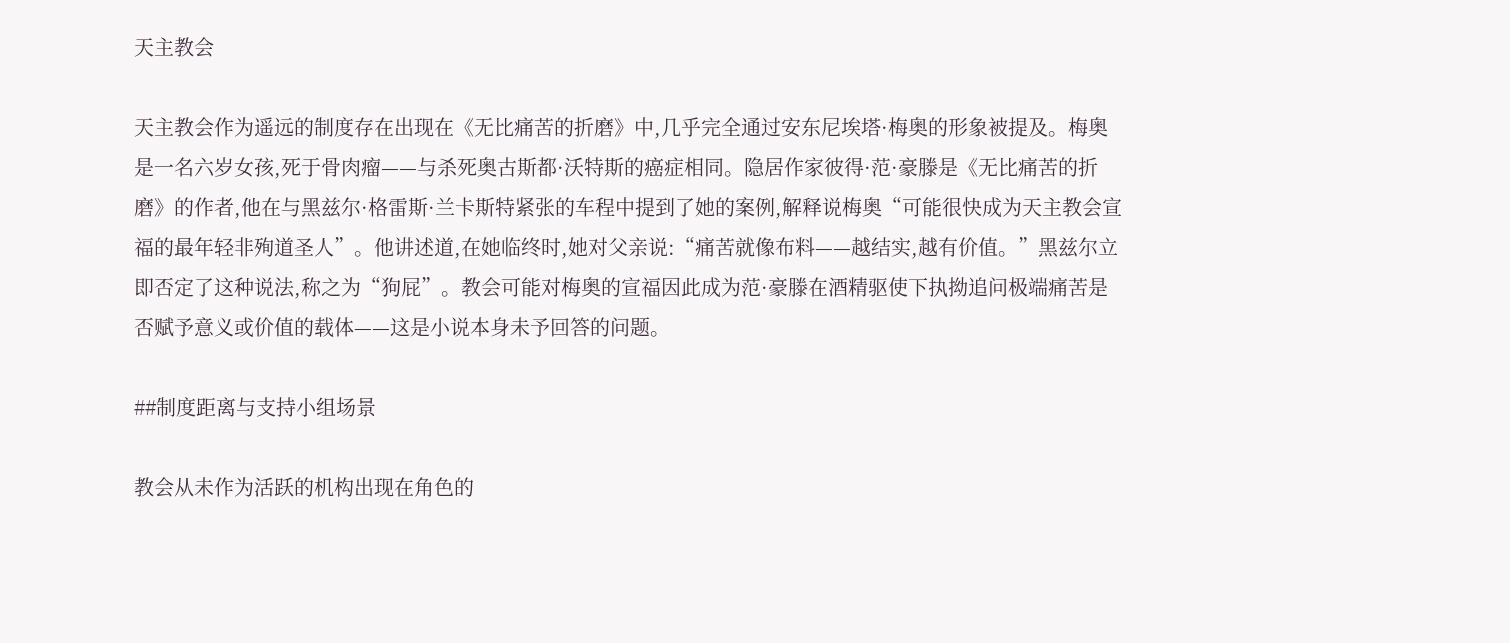天主教会

天主教会作为遥远的制度存在出现在《无比痛苦的折磨》中,几乎完全通过安东尼埃塔·梅奥的形象被提及。梅奥是一名六岁女孩,死于骨肉瘤——与杀死奥古斯都·沃特斯的癌症相同。隐居作家彼得·范·豪滕是《无比痛苦的折磨》的作者,他在与黑兹尔·格雷斯·兰卡斯特紧张的车程中提到了她的案例,解释说梅奥“可能很快成为天主教会宣福的最年轻非殉道圣人”。他讲述道,在她临终时,她对父亲说:“痛苦就像布料——越结实,越有价值。”黑兹尔立即否定了这种说法,称之为“狗屁”。教会可能对梅奥的宣福因此成为范·豪滕在酒精驱使下执拗追问极端痛苦是否赋予意义或价值的载体——这是小说本身未予回答的问题。

##制度距离与支持小组场景

教会从未作为活跃的机构出现在角色的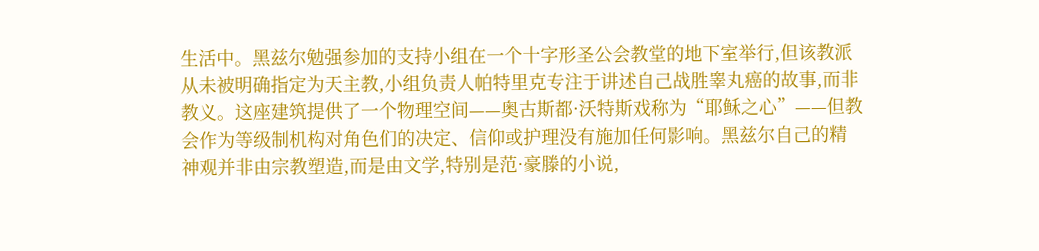生活中。黑兹尔勉强参加的支持小组在一个十字形圣公会教堂的地下室举行,但该教派从未被明确指定为天主教,小组负责人帕特里克专注于讲述自己战胜睾丸癌的故事,而非教义。这座建筑提供了一个物理空间——奥古斯都·沃特斯戏称为“耶稣之心”——但教会作为等级制机构对角色们的决定、信仰或护理没有施加任何影响。黑兹尔自己的精神观并非由宗教塑造,而是由文学,特别是范·豪滕的小说,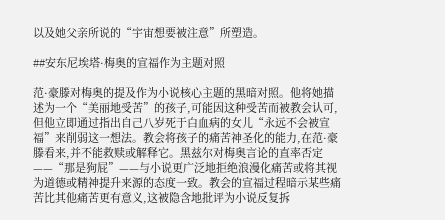以及她父亲所说的“宇宙想要被注意”所塑造。

##安东尼埃塔·梅奥的宣福作为主题对照

范·豪滕对梅奥的提及作为小说核心主题的黑暗对照。他将她描述为一个“美丽地受苦”的孩子,可能因这种受苦而被教会认可,但他立即通过指出自己八岁死于白血病的女儿“永远不会被宣福”来削弱这一想法。教会将孩子的痛苦神圣化的能力,在范·豪滕看来,并不能救赎或解释它。黑兹尔对梅奥言论的直率否定——“那是狗屁”——与小说更广泛地拒绝浪漫化痛苦或将其视为道德或精神提升来源的态度一致。教会的宣福过程暗示某些痛苦比其他痛苦更有意义,这被隐含地批评为小说反复拆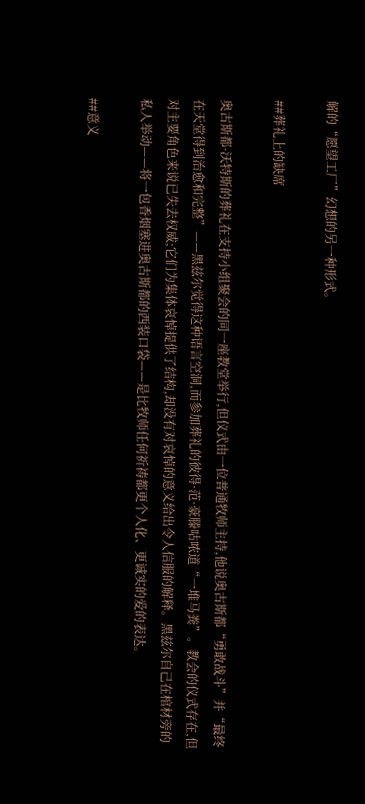解的“愿望工厂”幻想的另一种形式。

##葬礼上的缺席

奥古斯都·沃特斯的葬礼在支持小组聚会的同一座教堂举行,但仪式由一位普通牧师主持,他说奥古斯都“勇敢战斗”并“最终在天堂得到治愈和完整”——黑兹尔觉得这种语言空洞,而参加葬礼的彼得·范·豪滕咕哝道“一堆马粪”。教会的仪式存在,但对主要角色来说已失去权威;它们为集体哀悼提供了结构,却没有对哀悼的意义给出令人信服的解释。黑兹尔自己在棺材旁的私人举动——将一包香烟塞进奥古斯都的西装口袋——是比牧师任何祈祷都更个人化、更诚实的爱的表达。

##意义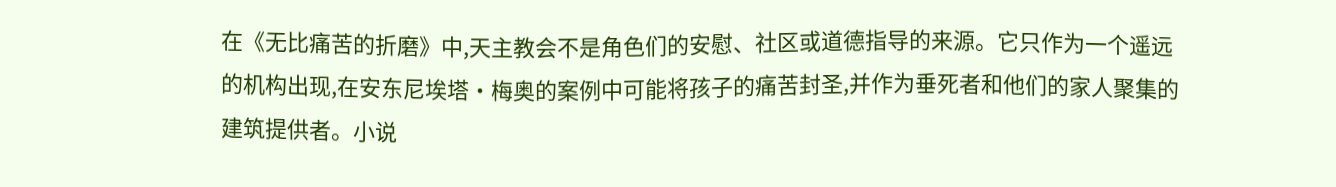在《无比痛苦的折磨》中,天主教会不是角色们的安慰、社区或道德指导的来源。它只作为一个遥远的机构出现,在安东尼埃塔·梅奥的案例中可能将孩子的痛苦封圣,并作为垂死者和他们的家人聚集的建筑提供者。小说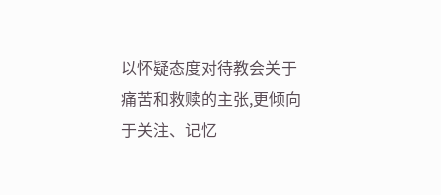以怀疑态度对待教会关于痛苦和救赎的主张,更倾向于关注、记忆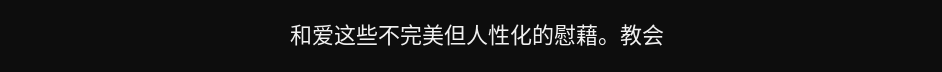和爱这些不完美但人性化的慰藉。教会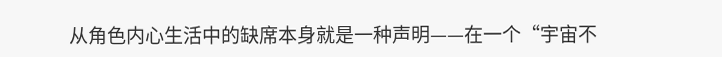从角色内心生活中的缺席本身就是一种声明——在一个“宇宙不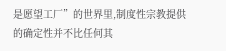是愿望工厂”的世界里,制度性宗教提供的确定性并不比任何其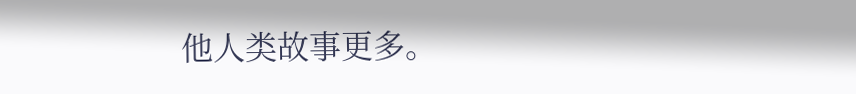他人类故事更多。